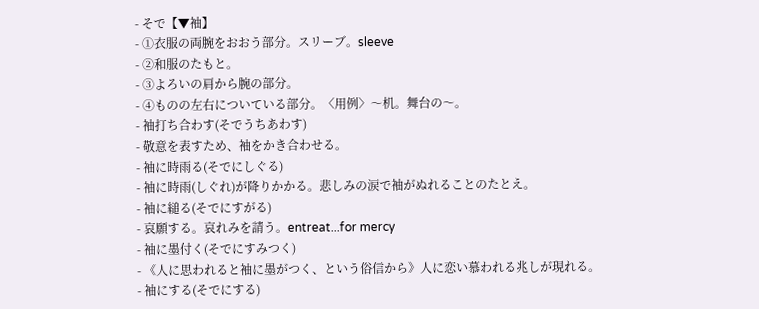- そで【▼袖】
- ①衣服の両腕をおおう部分。スリーブ。sleeve
- ②和服のたもと。
- ③よろいの肩から腕の部分。
- ④ものの左右についている部分。〈用例〉〜机。舞台の〜。
- 袖打ち合わす(そでうちあわす)
- 敬意を表すため、袖をかき合わせる。
- 袖に時雨る(そでにしぐる)
- 袖に時雨(しぐれ)が降りかかる。悲しみの涙で袖がぬれることのたとえ。
- 袖に縋る(そでにすがる)
- 哀願する。哀れみを請う。entreat...for mercy
- 袖に墨付く(そでにすみつく)
- 《人に思われると袖に墨がつく、という俗信から》人に恋い慕われる兆しが現れる。
- 袖にする(そでにする)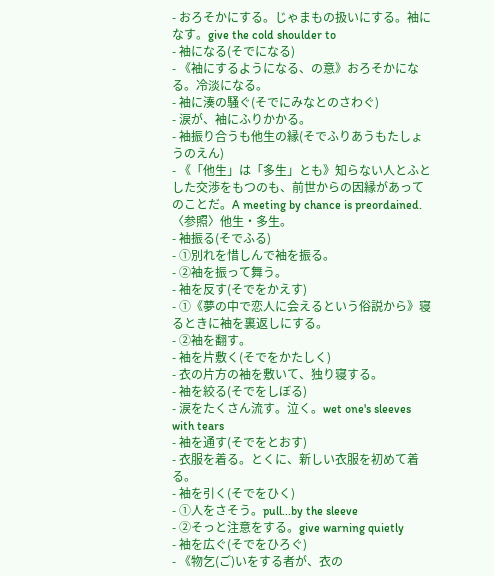- おろそかにする。じゃまもの扱いにする。袖になす。give the cold shoulder to
- 袖になる(そでになる)
- 《袖にするようになる、の意》おろそかになる。冷淡になる。
- 袖に湊の騒ぐ(そでにみなとのさわぐ)
- 涙が、袖にふりかかる。
- 袖振り合うも他生の縁(そでふりあうもたしょうのえん)
- 《「他生」は「多生」とも》知らない人とふとした交渉をもつのも、前世からの因縁があってのことだ。A meeting by chance is preordained.〈参照〉他生・多生。
- 袖振る(そでふる)
- ①別れを惜しんで袖を振る。
- ②袖を振って舞う。
- 袖を反す(そでをかえす)
- ①《夢の中で恋人に会えるという俗説から》寝るときに袖を裏返しにする。
- ②袖を翻す。
- 袖を片敷く(そでをかたしく)
- 衣の片方の袖を敷いて、独り寝する。
- 袖を絞る(そでをしぼる)
- 涙をたくさん流す。泣く。wet one's sleeves with tears
- 袖を通す(そでをとおす)
- 衣服を着る。とくに、新しい衣服を初めて着る。
- 袖を引く(そでをひく)
- ①人をさそう。pull...by the sleeve
- ②そっと注意をする。give warning quietly
- 袖を広ぐ(そでをひろぐ)
- 《物乞(ご)いをする者が、衣の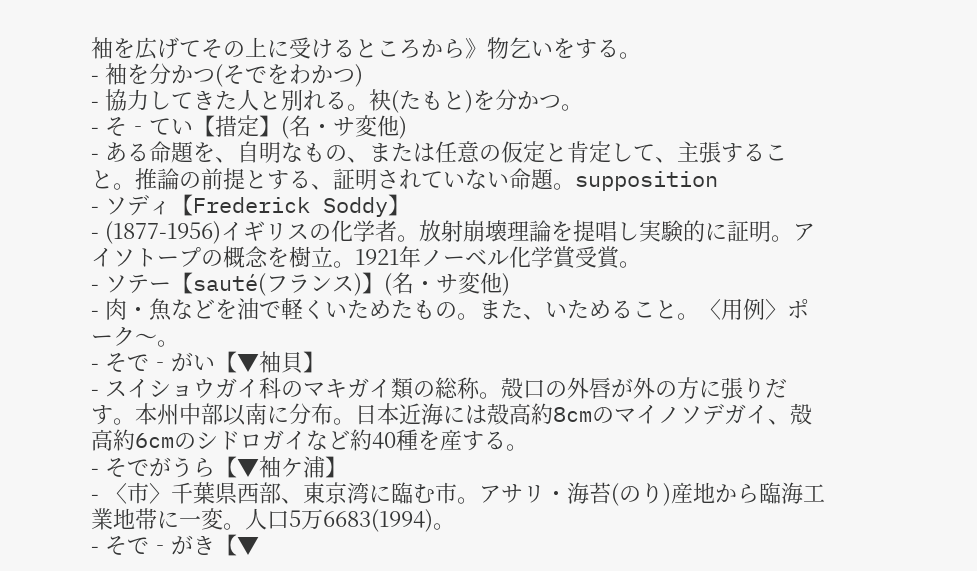袖を広げてその上に受けるところから》物乞いをする。
- 袖を分かつ(そでをわかつ)
- 協力してきた人と別れる。袂(たもと)を分かつ。
- そ‐てい【措定】(名・サ変他)
- ある命題を、自明なもの、または任意の仮定と肯定して、主張すること。推論の前提とする、証明されていない命題。supposition
- ソディ【Frederick Soddy】
- (1877-1956)イギリスの化学者。放射崩壊理論を提唱し実験的に証明。アイソトープの概念を樹立。1921年ノーベル化学賞受賞。
- ソテー【sauté(フランス)】(名・サ変他)
- 肉・魚などを油で軽くいためたもの。また、いためること。〈用例〉ポーク〜。
- そで‐がい【▼袖貝】
- スイショウガイ科のマキガイ類の総称。殻口の外唇が外の方に張りだす。本州中部以南に分布。日本近海には殻高約8cmのマイノソデガイ、殻高約6cmのシドロガイなど約40種を産する。
- そでがうら【▼袖ケ浦】
- 〈市〉千葉県西部、東京湾に臨む市。アサリ・海苔(のり)産地から臨海工業地帯に一変。人口5万6683(1994)。
- そで‐がき【▼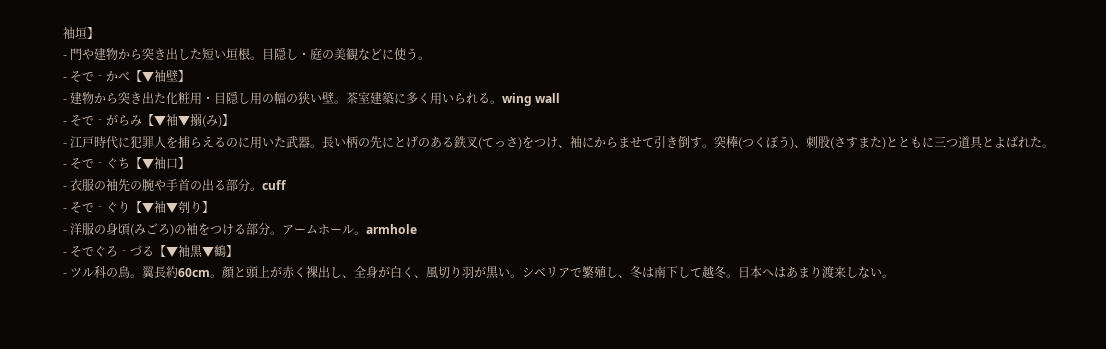袖垣】
- 門や建物から突き出した短い垣根。目隠し・庭の美観などに使う。
- そで‐かべ【▼袖壁】
- 建物から突き出た化粧用・目隠し用の幅の狭い壁。茶室建築に多く用いられる。wing wall
- そで‐がらみ【▼袖▼搦(み)】
- 江戸時代に犯罪人を捕らえるのに用いた武器。長い柄の先にとげのある鉄叉(てっさ)をつけ、袖にからませて引き倒す。突棒(つくぼう)、刺股(さすまた)とともに三つ道具とよばれた。
- そで‐ぐち【▼袖口】
- 衣服の袖先の腕や手首の出る部分。cuff
- そで‐ぐり【▼袖▼刳り】
- 洋服の身頃(みごろ)の袖をつける部分。アームホール。armhole
- そでぐろ‐づる【▼袖黒▼鶴】
- ツル科の鳥。翼長約60cm。顔と頭上が赤く裸出し、全身が白く、風切り羽が黒い。シベリアで繁殖し、冬は南下して越冬。日本へはあまり渡来しない。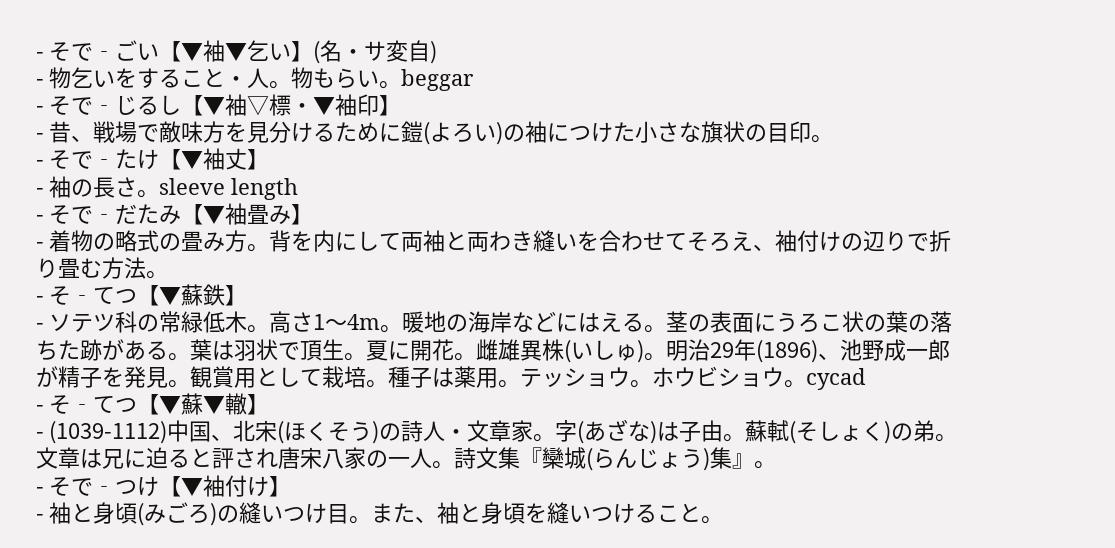- そで‐ごい【▼袖▼乞い】(名・サ変自)
- 物乞いをすること・人。物もらい。beggar
- そで‐じるし【▼袖▽標・▼袖印】
- 昔、戦場で敵味方を見分けるために鎧(よろい)の袖につけた小さな旗状の目印。
- そで‐たけ【▼袖丈】
- 袖の長さ。sleeve length
- そで‐だたみ【▼袖畳み】
- 着物の略式の畳み方。背を内にして両袖と両わき縫いを合わせてそろえ、袖付けの辺りで折り畳む方法。
- そ‐てつ【▼蘇鉄】
- ソテツ科の常緑低木。高さ1〜4m。暖地の海岸などにはえる。茎の表面にうろこ状の葉の落ちた跡がある。葉は羽状で頂生。夏に開花。雌雄異株(いしゅ)。明治29年(1896)、池野成一郎が精子を発見。観賞用として栽培。種子は薬用。テッショウ。ホウビショウ。cycad
- そ‐てつ【▼蘇▼轍】
- (1039-1112)中国、北宋(ほくそう)の詩人・文章家。字(あざな)は子由。蘇軾(そしょく)の弟。文章は兄に迫ると評され唐宋八家の一人。詩文集『欒城(らんじょう)集』。
- そで‐つけ【▼袖付け】
- 袖と身頃(みごろ)の縫いつけ目。また、袖と身頃を縫いつけること。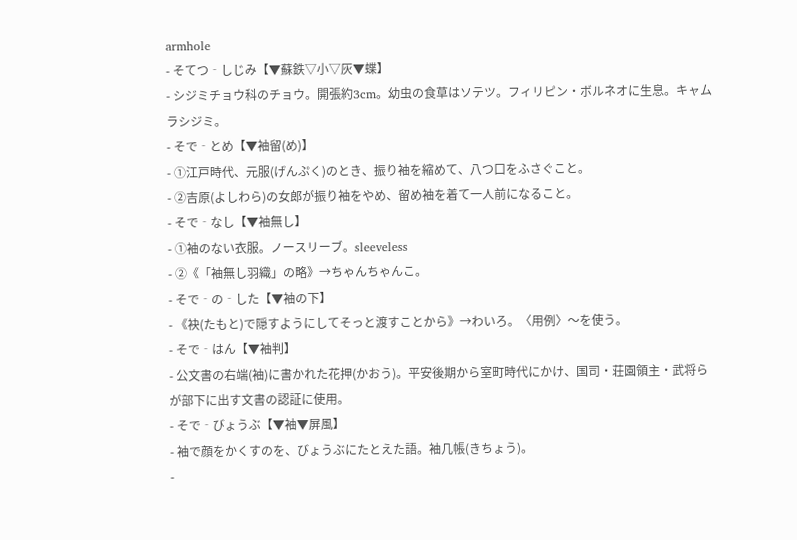armhole
- そてつ‐しじみ【▼蘇鉄▽小▽灰▼蝶】
- シジミチョウ科のチョウ。開張約3cm。幼虫の食草はソテツ。フィリピン・ボルネオに生息。キャムラシジミ。
- そで‐とめ【▼袖留(め)】
- ①江戸時代、元服(げんぷく)のとき、振り袖を縮めて、八つ口をふさぐこと。
- ②吉原(よしわら)の女郎が振り袖をやめ、留め袖を着て一人前になること。
- そで‐なし【▼袖無し】
- ①袖のない衣服。ノースリーブ。sleeveless
- ②《「袖無し羽織」の略》→ちゃんちゃんこ。
- そで‐の‐した【▼袖の下】
- 《袂(たもと)で隠すようにしてそっと渡すことから》→わいろ。〈用例〉〜を使う。
- そで‐はん【▼袖判】
- 公文書の右端(袖)に書かれた花押(かおう)。平安後期から室町時代にかけ、国司・荘園領主・武将らが部下に出す文書の認証に使用。
- そで‐びょうぶ【▼袖▼屏風】
- 袖で顔をかくすのを、びょうぶにたとえた語。袖几帳(きちょう)。
-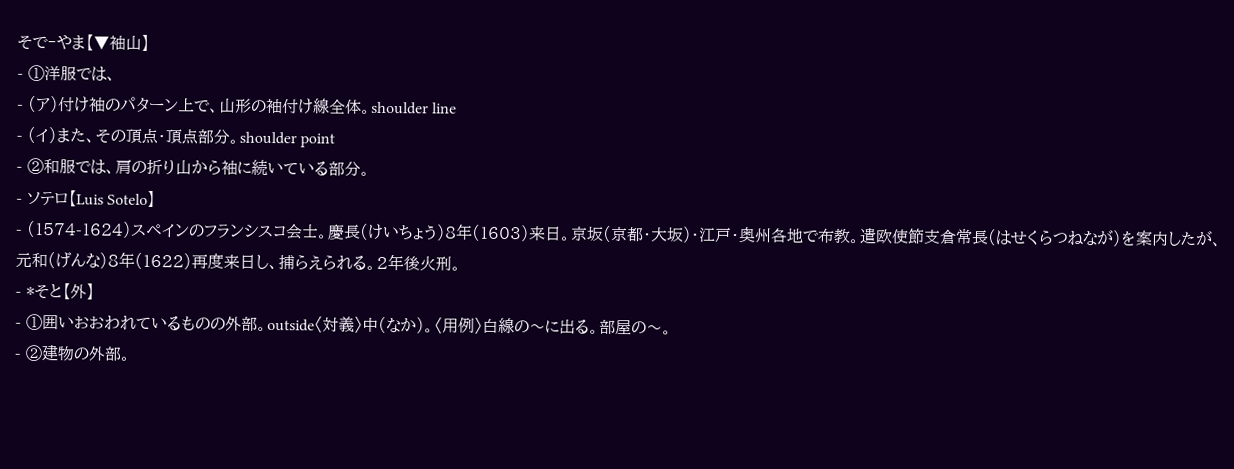そで‐やま【▼袖山】
- ①洋服では、
- (ア)付け袖のパターン上で、山形の袖付け線全体。shoulder line
- (イ)また、その頂点・頂点部分。shoulder point
- ②和服では、肩の折り山から袖に続いている部分。
- ソテロ【Luis Sotelo】
- (1574-1624)スペインのフランシスコ会士。慶長(けいちょう)8年(1603)来日。京坂(京都・大坂)・江戸・奥州各地で布教。遣欧使節支倉常長(はせくらつねなが)を案内したが、元和(げんな)8年(1622)再度来日し、捕らえられる。2年後火刑。
- *そと【外】
- ①囲いおおわれているものの外部。outside〈対義〉中(なか)。〈用例〉白線の〜に出る。部屋の〜。
- ②建物の外部。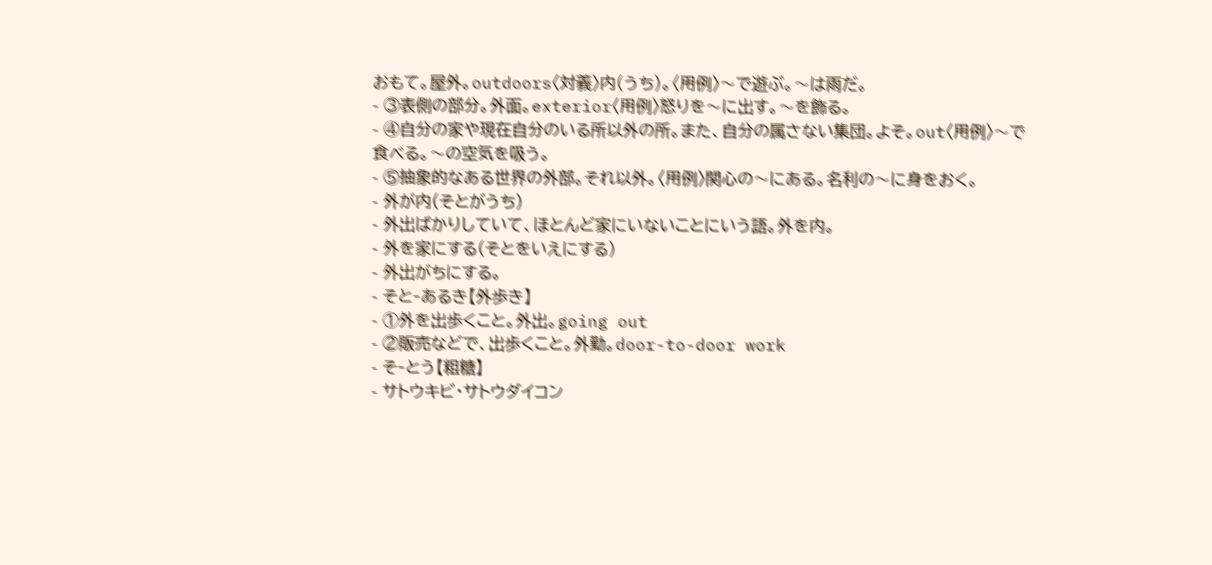おもて。屋外。outdoors〈対義〉内(うち)。〈用例〉〜で遊ぶ。〜は雨だ。
- ③表側の部分。外面。exterior〈用例〉怒りを〜に出す。〜を飾る。
- ④自分の家や現在自分のいる所以外の所。また、自分の属さない集団。よそ。out〈用例〉〜で食べる。〜の空気を吸う。
- ⑤抽象的なある世界の外部。それ以外。〈用例〉関心の〜にある。名利の〜に身をおく。
- 外が内(そとがうち)
- 外出ばかりしていて、ほとんど家にいないことにいう語。外を内。
- 外を家にする(そとをいえにする)
- 外出がちにする。
- そと‐あるき【外歩き】
- ①外を出歩くこと。外出。going out
- ②販売などで、出歩くこと。外勤。door-to-door work
- そ‐とう【粗糖】
- サトウキビ・サトウダイコン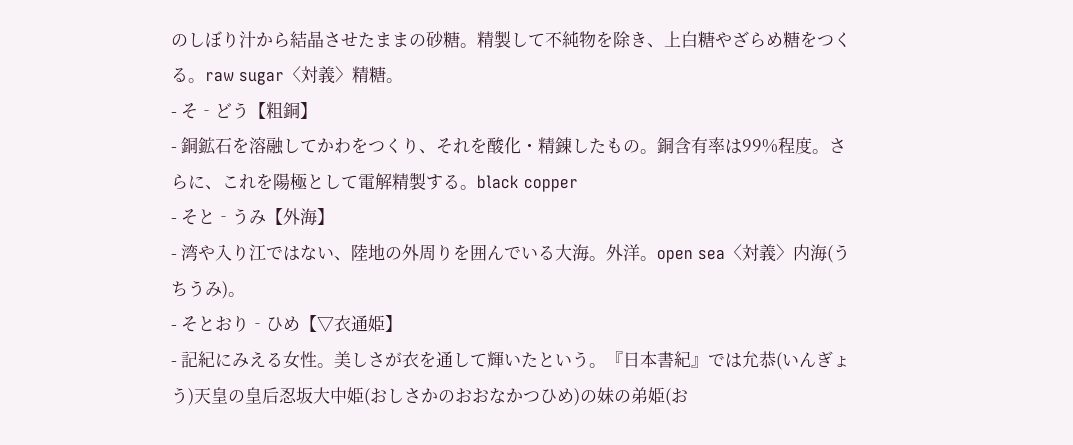のしぼり汁から結晶させたままの砂糖。精製して不純物を除き、上白糖やざらめ糖をつくる。raw sugar〈対義〉精糖。
- そ‐どう【粗銅】
- 銅鉱石を溶融してかわをつくり、それを酸化・精錬したもの。銅含有率は99%程度。さらに、これを陽極として電解精製する。black copper
- そと‐うみ【外海】
- 湾や入り江ではない、陸地の外周りを囲んでいる大海。外洋。open sea〈対義〉内海(うちうみ)。
- そとおり‐ひめ【▽衣通姫】
- 記紀にみえる女性。美しさが衣を通して輝いたという。『日本書紀』では允恭(いんぎょう)天皇の皇后忍坂大中姫(おしさかのおおなかつひめ)の妹の弟姫(お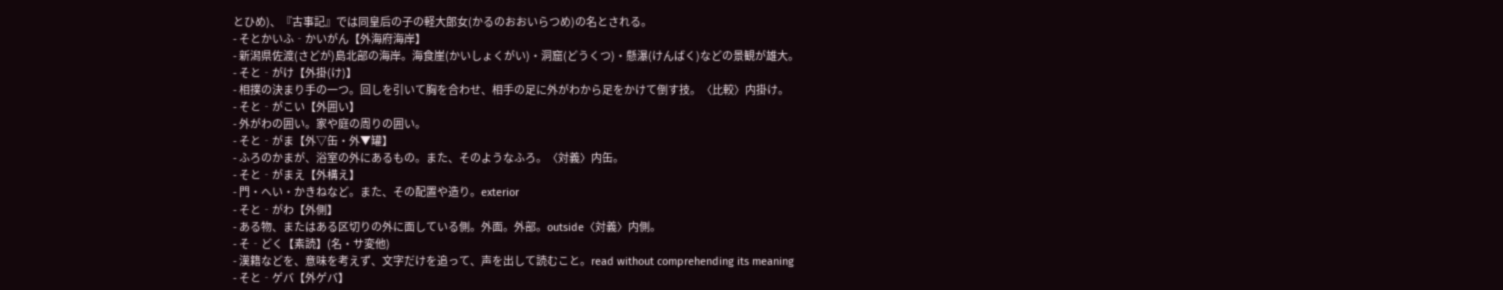とひめ)、『古事記』では同皇后の子の軽大郎女(かるのおおいらつめ)の名とされる。
- そとかいふ‐かいがん【外海府海岸】
- 新潟県佐渡(さどが)島北部の海岸。海食崖(かいしょくがい)・洞窟(どうくつ)・懸瀑(けんばく)などの景観が雄大。
- そと‐がけ【外掛(け)】
- 相撲の決まり手の一つ。回しを引いて胸を合わせ、相手の足に外がわから足をかけて倒す技。〈比較〉内掛け。
- そと‐がこい【外囲い】
- 外がわの囲い。家や庭の周りの囲い。
- そと‐がま【外▽缶・外▼罐】
- ふろのかまが、浴室の外にあるもの。また、そのようなふろ。〈対義〉内缶。
- そと‐がまえ【外構え】
- 門・へい・かきねなど。また、その配置や造り。exterior
- そと‐がわ【外側】
- ある物、またはある区切りの外に面している側。外面。外部。outside〈対義〉内側。
- そ‐どく【素読】(名・サ変他)
- 漢籍などを、意味を考えず、文字だけを追って、声を出して読むこと。read without comprehending its meaning
- そと‐ゲバ【外ゲバ】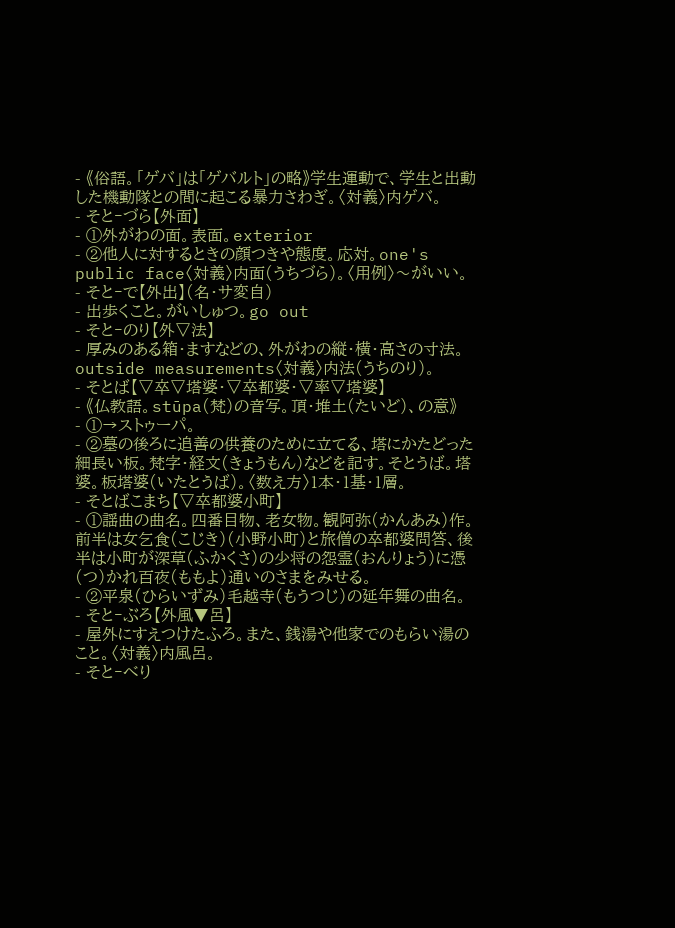- 《俗語。「ゲバ」は「ゲバルト」の略》学生運動で、学生と出動した機動隊との間に起こる暴力さわぎ。〈対義〉内ゲバ。
- そと‐づら【外面】
- ①外がわの面。表面。exterior
- ②他人に対するときの顔つきや態度。応対。one's public face〈対義〉内面(うちづら)。〈用例〉〜がいい。
- そと‐で【外出】(名・サ変自)
- 出歩くこと。がいしゅつ。go out
- そと‐のり【外▽法】
- 厚みのある箱・ますなどの、外がわの縦・横・高さの寸法。outside measurements〈対義〉内法(うちのり)。
- そとば【▽卒▽塔婆・▽卒都婆・▽率▽塔婆】
- 《仏教語。stūpa(梵)の音写。頂・堆土(たいど)、の意》
- ①→ストゥーパ。
- ②墓の後ろに追善の供養のために立てる、塔にかたどった細長い板。梵字・経文(きょうもん)などを記す。そとうば。塔婆。板塔婆(いたとうば)。〈数え方〉1本・1基・1層。
- そとばこまち【▽卒都婆小町】
- ①謡曲の曲名。四番目物、老女物。観阿弥(かんあみ)作。前半は女乞食(こじき)(小野小町)と旅僧の卒都婆問答、後半は小町が深草(ふかくさ)の少将の怨霊(おんりょう)に憑(つ)かれ百夜(ももよ)通いのさまをみせる。
- ②平泉(ひらいずみ)毛越寺(もうつじ)の延年舞の曲名。
- そと‐ぶろ【外風▼呂】
- 屋外にすえつけたふろ。また、銭湯や他家でのもらい湯のこと。〈対義〉内風呂。
- そと‐べり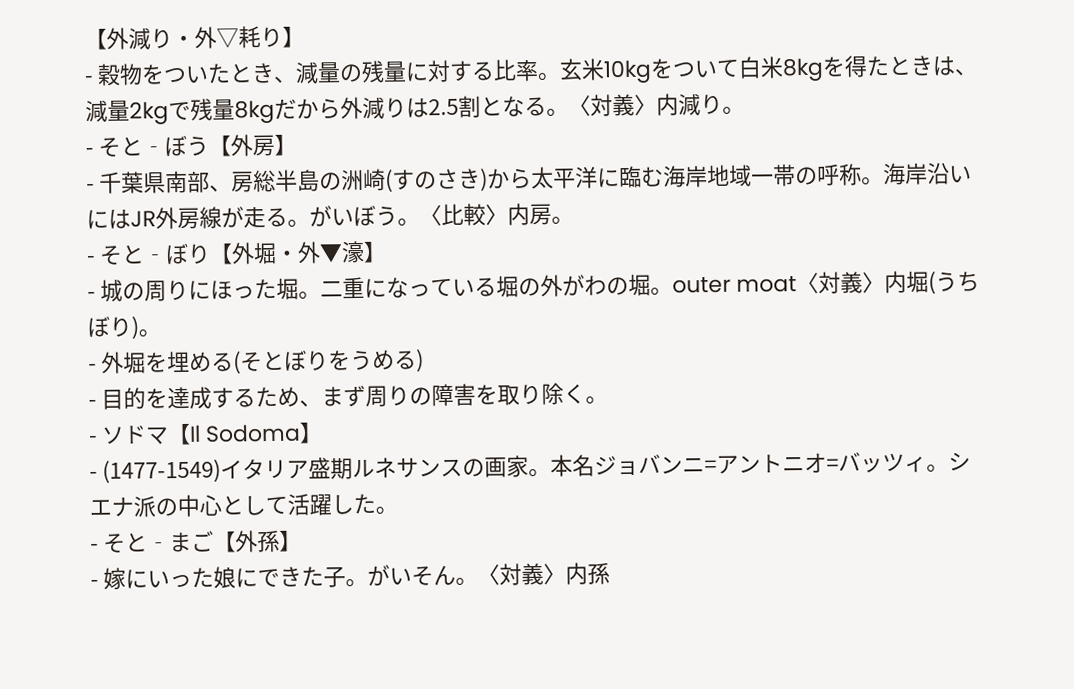【外減り・外▽耗り】
- 穀物をついたとき、減量の残量に対する比率。玄米10kgをついて白米8kgを得たときは、減量2kgで残量8kgだから外減りは2.5割となる。〈対義〉内減り。
- そと‐ぼう【外房】
- 千葉県南部、房総半島の洲崎(すのさき)から太平洋に臨む海岸地域一帯の呼称。海岸沿いにはJR外房線が走る。がいぼう。〈比較〉内房。
- そと‐ぼり【外堀・外▼濠】
- 城の周りにほった堀。二重になっている堀の外がわの堀。outer moat〈対義〉内堀(うちぼり)。
- 外堀を埋める(そとぼりをうめる)
- 目的を達成するため、まず周りの障害を取り除く。
- ソドマ【Il Sodoma】
- (1477-1549)イタリア盛期ルネサンスの画家。本名ジョバンニ=アントニオ=バッツィ。シエナ派の中心として活躍した。
- そと‐まご【外孫】
- 嫁にいった娘にできた子。がいそん。〈対義〉内孫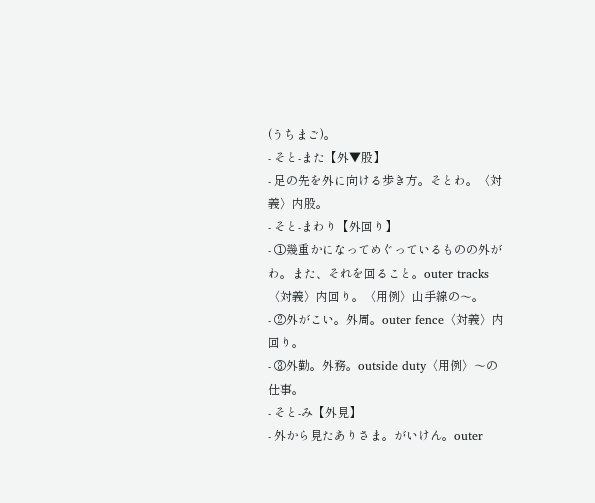(うちまご)。
- そと‐また【外▼股】
- 足の先を外に向ける歩き方。そとわ。〈対義〉内股。
- そと‐まわり【外回り】
- ①幾重かになってめぐっているものの外がわ。また、それを回ること。outer tracks〈対義〉内回り。〈用例〉山手線の〜。
- ②外がこい。外周。outer fence〈対義〉内回り。
- ③外勤。外務。outside duty〈用例〉〜の仕事。
- そと‐み【外見】
- 外から見たありさま。がいけん。outer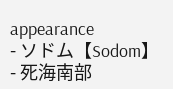appearance
- ソドム【Sodom】
- 死海南部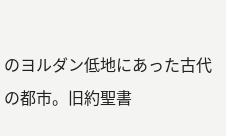のヨルダン低地にあった古代の都市。旧約聖書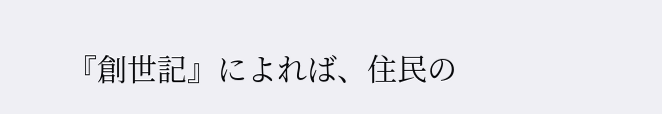『創世記』によれば、住民の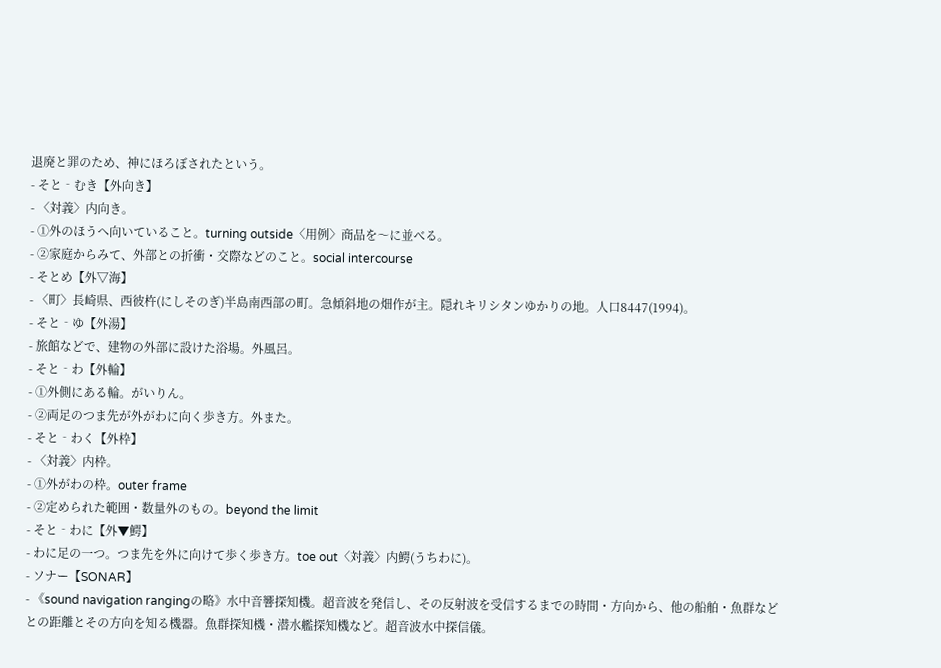退廃と罪のため、神にほろぼされたという。
- そと‐むき【外向き】
- 〈対義〉内向き。
- ①外のほうへ向いていること。turning outside〈用例〉商品を〜に並べる。
- ②家庭からみて、外部との折衝・交際などのこと。social intercourse
- そとめ【外▽海】
- 〈町〉長崎県、西彼杵(にしそのぎ)半島南西部の町。急傾斜地の畑作が主。隠れキリシタンゆかりの地。人口8447(1994)。
- そと‐ゆ【外湯】
- 旅館などで、建物の外部に設けた浴場。外風呂。
- そと‐わ【外輪】
- ①外側にある輪。がいりん。
- ②両足のつま先が外がわに向く歩き方。外また。
- そと‐わく【外枠】
- 〈対義〉内枠。
- ①外がわの枠。outer frame
- ②定められた範囲・数量外のもの。beyond the limit
- そと‐わに【外▼鰐】
- わに足の一つ。つま先を外に向けて歩く歩き方。toe out〈対義〉内鰐(うちわに)。
- ソナー【SONAR】
- 《sound navigation rangingの略》水中音響探知機。超音波を発信し、その反射波を受信するまでの時間・方向から、他の船舶・魚群などとの距離とその方向を知る機器。魚群探知機・潜水艦探知機など。超音波水中探信儀。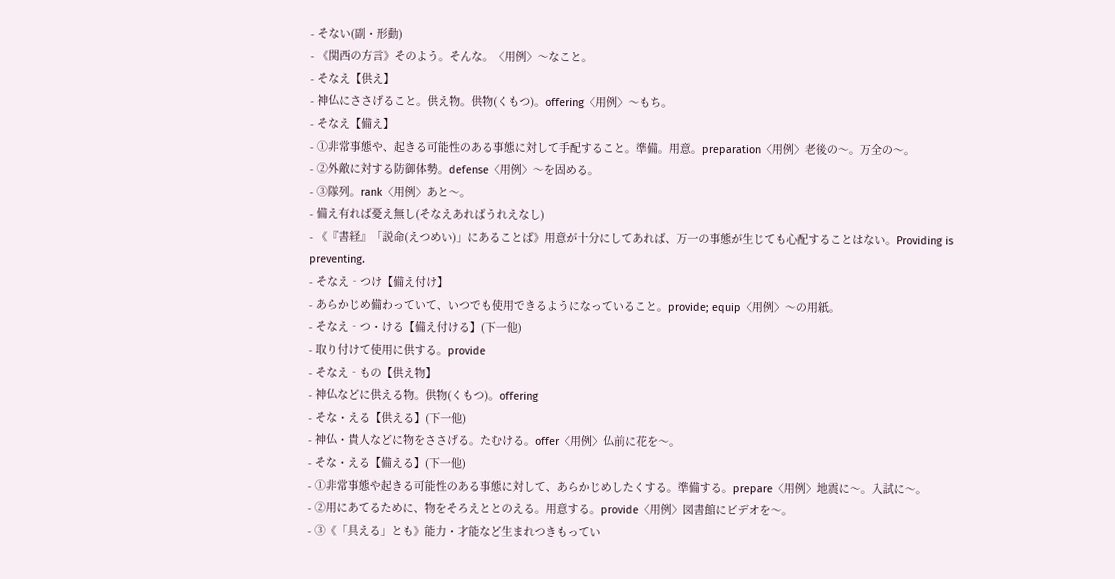- そない(副・形動)
- 《関西の方言》そのよう。そんな。〈用例〉〜なこと。
- そなえ【供え】
- 神仏にささげること。供え物。供物(くもつ)。offering〈用例〉〜もち。
- そなえ【備え】
- ①非常事態や、起きる可能性のある事態に対して手配すること。準備。用意。preparation〈用例〉老後の〜。万全の〜。
- ②外敵に対する防御体勢。defense〈用例〉〜を固める。
- ③隊列。rank〈用例〉あと〜。
- 備え有れば憂え無し(そなえあればうれえなし)
- 《『書経』「説命(えつめい)」にあることば》用意が十分にしてあれば、万一の事態が生じても心配することはない。Providing is preventing.
- そなえ‐つけ【備え付け】
- あらかじめ備わっていて、いつでも使用できるようになっていること。provide; equip〈用例〉〜の用紙。
- そなえ‐つ・ける【備え付ける】(下一他)
- 取り付けて使用に供する。provide
- そなえ‐もの【供え物】
- 神仏などに供える物。供物(くもつ)。offering
- そな・える【供える】(下一他)
- 神仏・貴人などに物をささげる。たむける。offer〈用例〉仏前に花を〜。
- そな・える【備える】(下一他)
- ①非常事態や起きる可能性のある事態に対して、あらかじめしたくする。準備する。prepare〈用例〉地震に〜。入試に〜。
- ②用にあてるために、物をそろえととのえる。用意する。provide〈用例〉図書館にビデオを〜。
- ③《「具える」とも》能力・才能など生まれつきもってい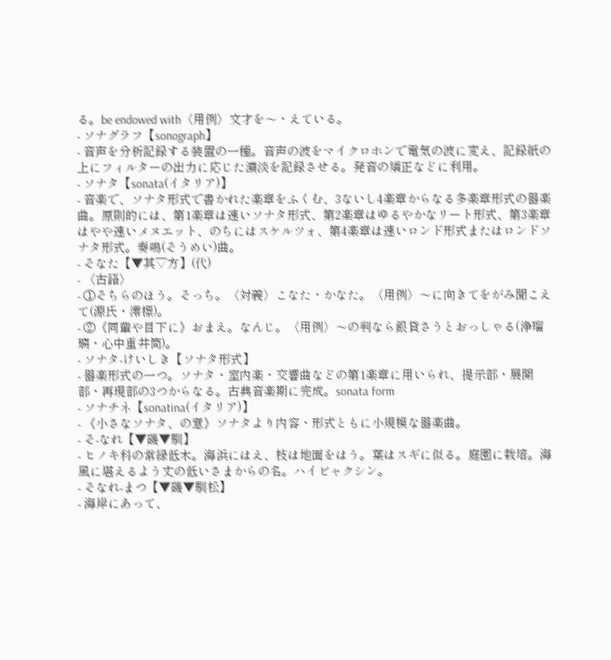る。be endowed with〈用例〉文才を〜・えている。
- ソナグラフ【sonograph】
- 音声を分析記録する装置の一種。音声の波をマイクロホンで電気の波に変え、記録紙の上にフィルターの出力に応じた濃淡を記録させる。発音の矯正などに利用。
- ソナタ【sonata(イタリア)】
- 音楽で、ソナタ形式で書かれた楽章をふくむ、3ないし4楽章からなる多楽章形式の器楽曲。原則的には、第1楽章は速いソナタ形式、第2楽章はゆるやかなリート形式、第3楽章はやや速いメヌエット、のちにはスケルツォ、第4楽章は速いロンド形式またはロンドソナタ形式。奏鳴(そうめい)曲。
- そなた【▼其▽方】(代)
- 〈古語〉
- ①そちらのほう。そっち。〈対義〉こなた・かなた。〈用例〉〜に向きてをがみ聞こえて(源氏・澪標)。
- ②《同輩や目下に》おまえ。なんじ。〈用例〉〜の判なら銀貸さうとおっしゃる(浄瑠璃・心中重井筒)。
- ソナタ‐けいしき【ソナタ形式】
- 器楽形式の一つ。ソナタ・室内楽・交響曲などの第1楽章に用いられ、提示部・展開部・再現部の3つからなる。古典音楽期に完成。sonata form
- ソナチネ【sonatina(イタリア)】
- 《小さなソナタ、の意》ソナタより内容・形式ともに小規模な器楽曲。
- そ‐なれ【▼磯▼馴】
- ヒノキ科の常緑低木。海浜にはえ、枝は地面をはう。葉はスギに似る。庭園に栽培。海風に堪えるよう丈の低いさまからの名。ハイビャクシン。
- そなれ‐まつ【▼磯▼馴松】
- 海岸にあって、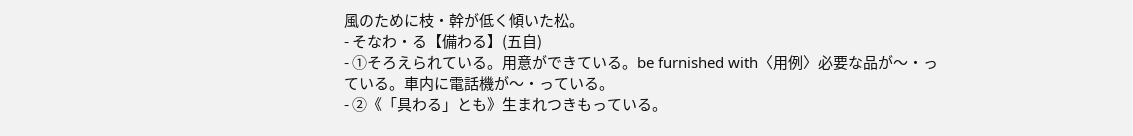風のために枝・幹が低く傾いた松。
- そなわ・る【備わる】(五自)
- ①そろえられている。用意ができている。be furnished with〈用例〉必要な品が〜・っている。車内に電話機が〜・っている。
- ②《「具わる」とも》生まれつきもっている。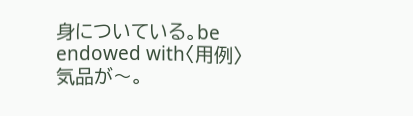身についている。be endowed with〈用例〉気品が〜。